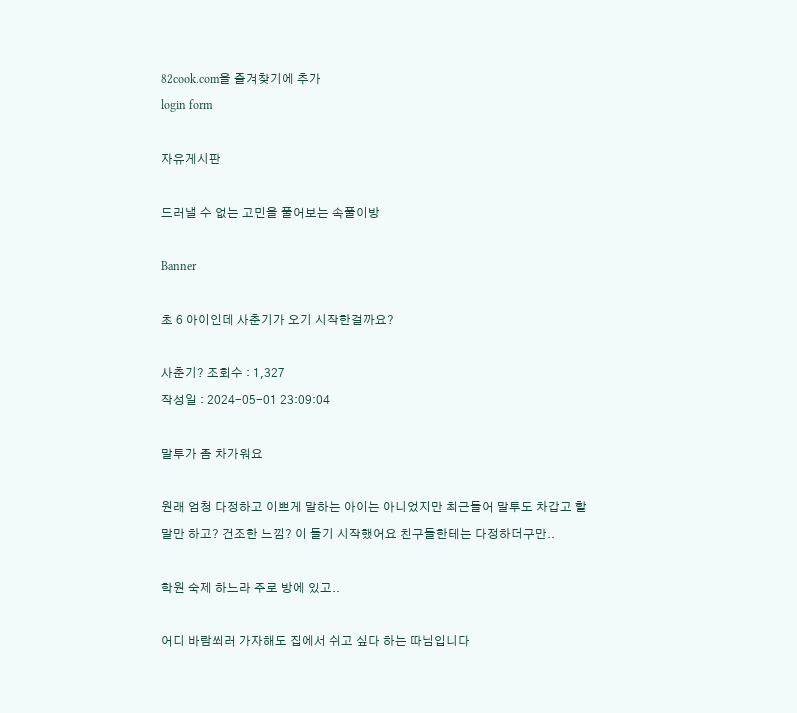82cook.com을 즐겨찾기에 추가
login form

자유게시판

드러낼 수 없는 고민을 풀어보는 속풀이방

Banner

초 6 아이인데 사춘기가 오기 시작한걸까요?

사춘기? 조회수 : 1,327
작성일 : 2024-05-01 23:09:04

말투가 좀 차가워요

원래 엄청 다정하고 이쁘게 말하는 아이는 아니었지만 최근들어 말투도 차갑고 할말만 하고? 건조한 느낌? 이 들기 시작했어요 친구들한테는 다정하더구만..

학원 숙제 하느라 주로 방에 있고..

어디 바람쐬러 가자해도 집에서 쉬고 싶다 하는 따님입니다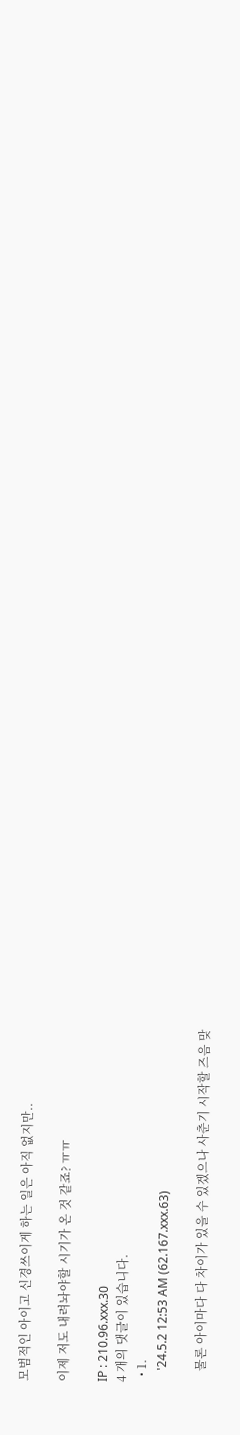모범적인 아이고 신경쓰이게 하는 일은 아직 없지만..

이제 저도 내려놔야할 시기가 온 것 같죠? ㅠㅠ

IP : 210.96.xxx.30
4 개의 댓글이 있습니다.
  • 1.
    '24.5.2 12:53 AM (62.167.xxx.63)

    물론 아이마다 다 차이가 있을 수 있겠으나 사춘기 시작할 즈음 맞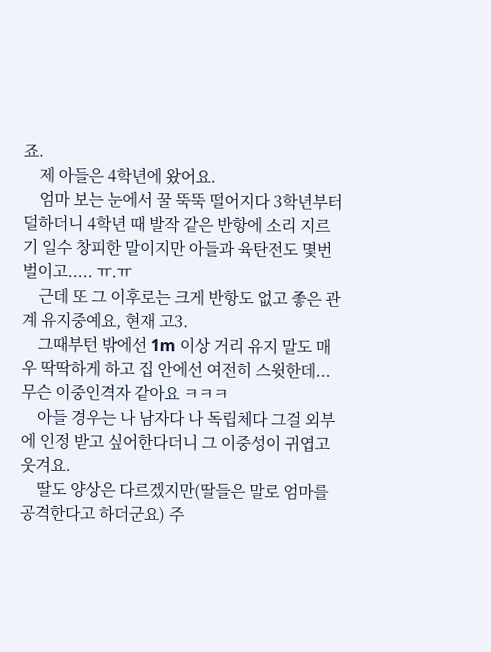죠.
    제 아들은 4학년에 왔어요.
    엄마 보는 눈에서 꿀 뚝뚝 떨어지다 3학년부터 덜하더니 4학년 때 발작 같은 반항에 소리 지르기 일수 창피한 말이지만 아들과 육탄전도 몇번 벌이고..... ㅠ.ㅠ
    근데 또 그 이후로는 크게 반항도 없고 좋은 관계 유지중예요, 현재 고3.
    그때부턴 밖에선 1m 이상 거리 유지 말도 매우 딱딱하게 하고 집 안에선 여전히 스윗한데...무슨 이중인격자 같아요 ㅋㅋㅋ
    아들 경우는 나 남자다 나 독립체다 그걸 외부에 인정 받고 싶어한다더니 그 이중성이 귀엽고 웃겨요.
    딸도 양상은 다르겠지만(딸들은 말로 엄마를 공격한다고 하더군요) 주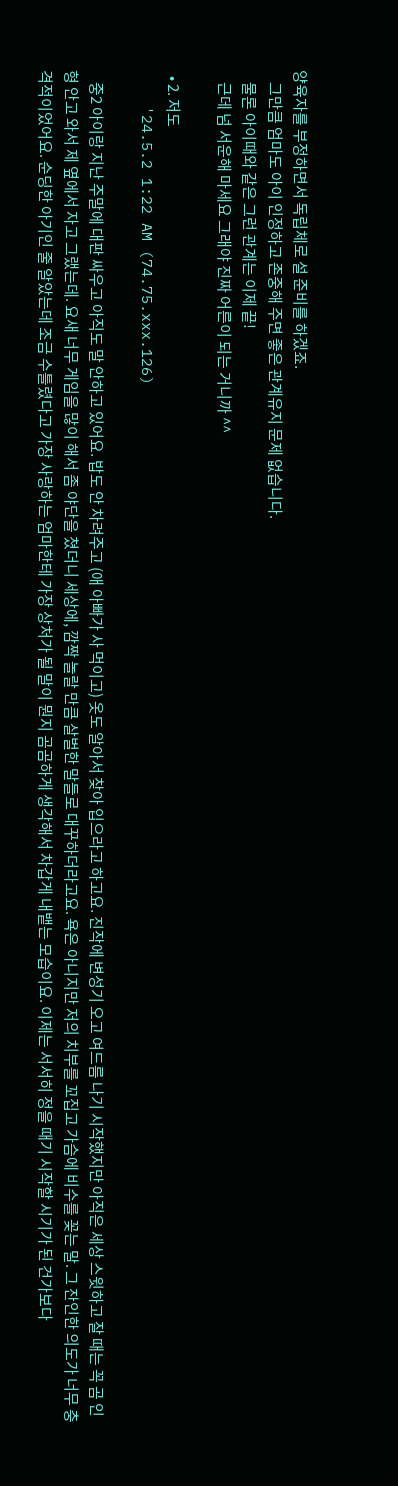양육자를 부정하면서 독립체로 설 준비를 하겠죠.
    그만큼 엄마도 아이 인정하고 존중해 주면 좋은 관계유지 문제 없습니다.
    물론 아이때와 같은 그런 관계는 이제 끝!
    근데 넘 서운해 마세요 그래야 진짜 어른이 되는 거니까 ^^

  • 2. 저도
    '24.5.2 1:22 AM (74.75.xxx.126)

    중2 아이랑 지난 주말에 대판 싸우고 아직도 말 안하고 있어요. 밥도 안 차려주고 (애 아빠가 사 먹이고) 옷도 알아서 찾아 입으라고 하고요. 진작에 변성기 오고 여드름 나기 시작했지만 아직은 세상 스윗하고 잘 때는 꼭 곰 인형 안고 와서 제 옆에서 자고 그랬는데. 요새 너무 게임을 많이 해서 좀 야단을 쳤더니 세상에, 깜짝 놀랄 만큼 살벌한 말들로 대꾸하더라고요. 욕은 아니지만 저의 치부를 꼬집고 가슴에 비수를 꽂는 말. 그 잔인한 의도가 너무 충격적이었어요. 순딩한 아기인 줄 알았는데 조금 수틀렸다고 가장 사랑하는 엄마한테 가장 상처가 될 말이 뭔지 곰곰하게 생각해서 차갑게 내뱉는 모습이요. 이제는 서서히 정을 때기 시작할 시기가 된 건가보다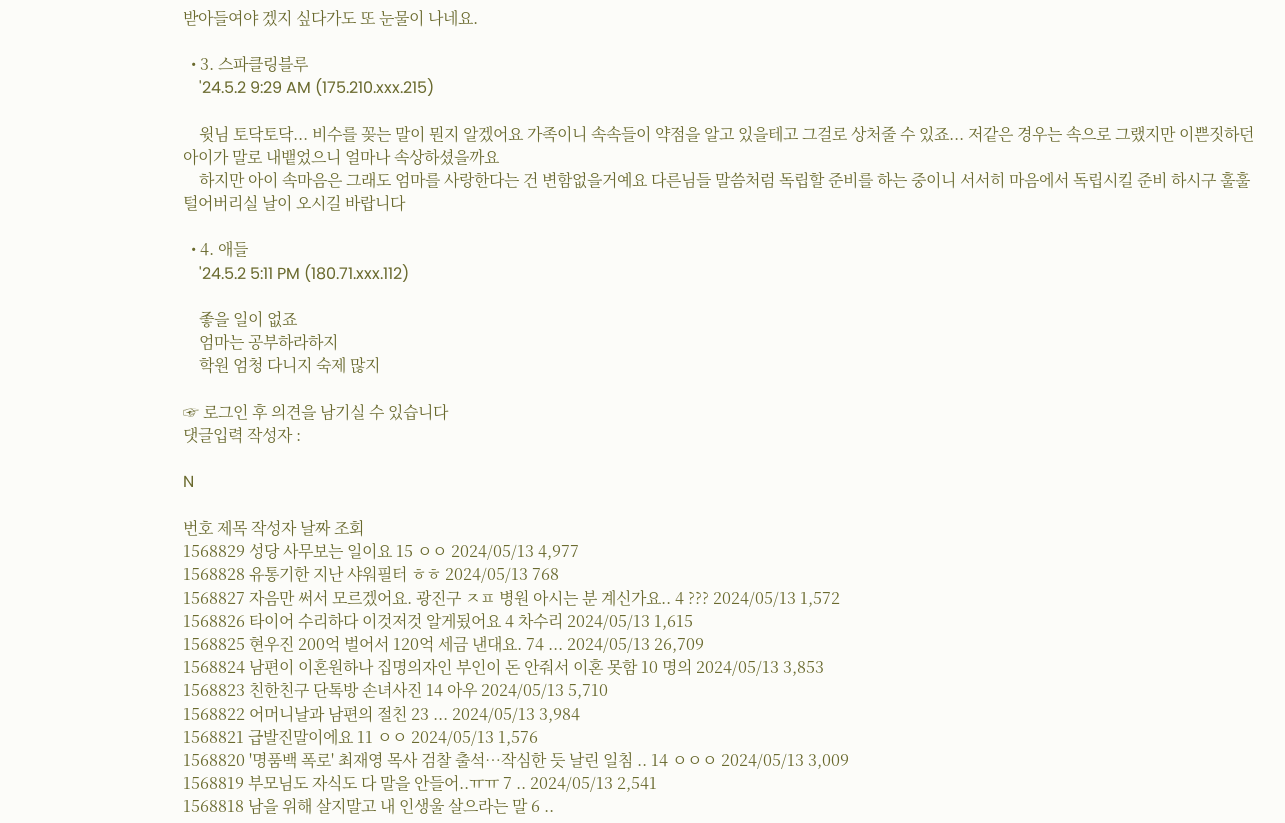받아들여야 겠지 싶다가도 또 눈물이 나네요.

  • 3. 스파클링블루
    '24.5.2 9:29 AM (175.210.xxx.215)

    윗님 토닥토닥... 비수를 꽂는 말이 뭔지 알겠어요 가족이니 속속들이 약점을 알고 있을테고 그걸로 상처줄 수 있죠... 저같은 경우는 속으로 그랬지만 이쁜짓하던 아이가 말로 내뱉었으니 얼마나 속상하셨을까요
    하지만 아이 속마음은 그래도 엄마를 사랑한다는 건 변함없을거예요 다른님들 말씀처럼 독립할 준비를 하는 중이니 서서히 마음에서 독립시킬 준비 하시구 훌훌 털어버리실 날이 오시길 바랍니다

  • 4. 애들
    '24.5.2 5:11 PM (180.71.xxx.112)

    좋을 일이 없죠
    엄마는 공부하라하지
    학원 엄청 다니지 숙제 많지

☞ 로그인 후 의견을 남기실 수 있습니다
댓글입력 작성자 :

N

번호 제목 작성자 날짜 조회
1568829 성당 사무보는 일이요 15 ㅇㅇ 2024/05/13 4,977
1568828 유통기한 지난 샤워필터 ㅎㅎ 2024/05/13 768
1568827 자음만 써서 모르겠어요. 광진구 ㅈㅍ 병원 아시는 분 계신가요.. 4 ??? 2024/05/13 1,572
1568826 타이어 수리하다 이것저것 알게됬어요 4 차수리 2024/05/13 1,615
1568825 현우진 200억 벌어서 120억 세금 낸대요. 74 ... 2024/05/13 26,709
1568824 남편이 이혼원하나 집명의자인 부인이 돈 안줘서 이혼 못함 10 명의 2024/05/13 3,853
1568823 친한친구 단톡방 손녀사진 14 아우 2024/05/13 5,710
1568822 어머니날과 남편의 절친 23 ... 2024/05/13 3,984
1568821 급발진말이에요 11 ㅇㅇ 2024/05/13 1,576
1568820 '명품백 폭로' 최재영 목사 검찰 출석…작심한 듯 날린 일침 .. 14 ㅇㅇㅇ 2024/05/13 3,009
1568819 부모님도 자식도 다 말을 안들어..ㅠㅠ 7 .. 2024/05/13 2,541
1568818 남을 위해 살지말고 내 인생울 살으라는 말 6 ..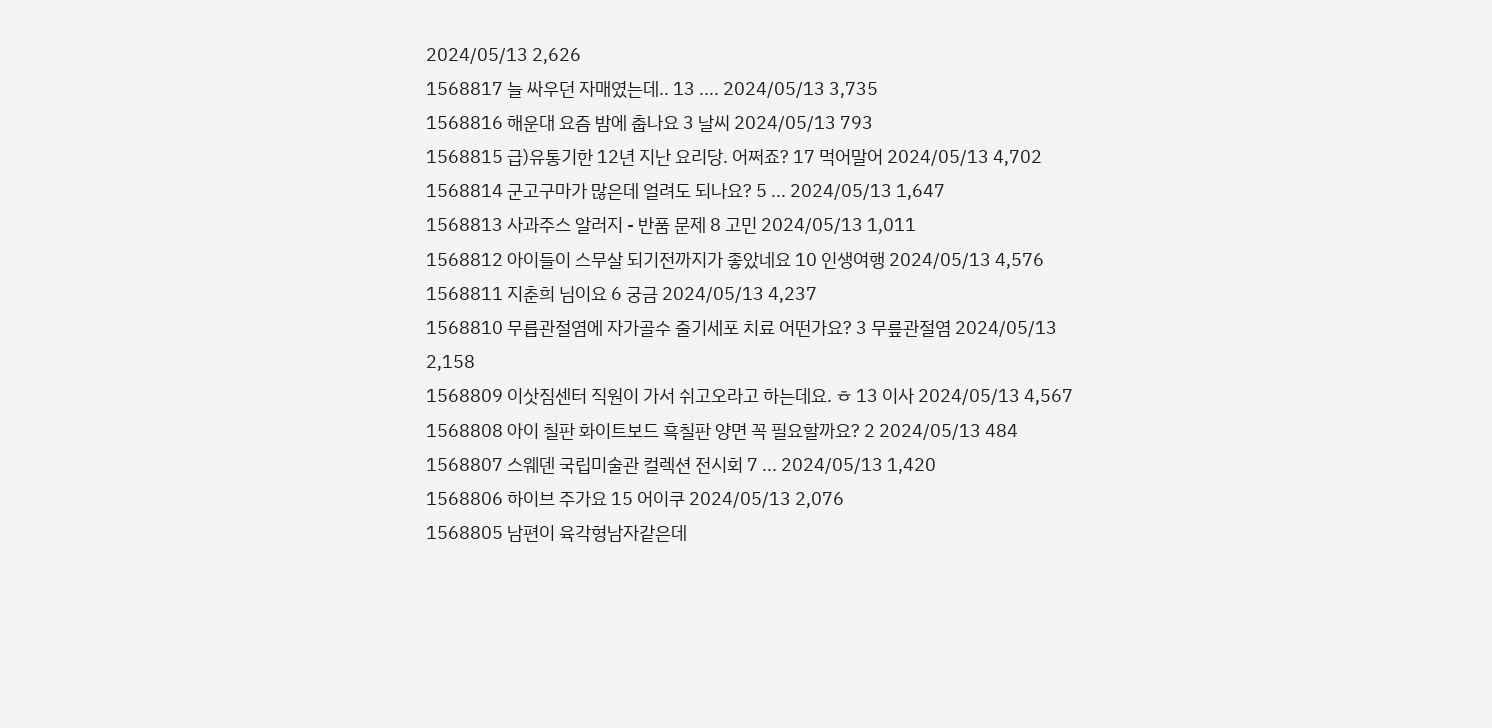2024/05/13 2,626
1568817 늘 싸우던 자매였는데.. 13 .... 2024/05/13 3,735
1568816 해운대 요즘 밤에 춥나요 3 날씨 2024/05/13 793
1568815 급)유통기한 12년 지난 요리당. 어쩌죠? 17 먹어말어 2024/05/13 4,702
1568814 군고구마가 많은데 얼려도 되나요? 5 ... 2024/05/13 1,647
1568813 사과주스 알러지 - 반품 문제 8 고민 2024/05/13 1,011
1568812 아이들이 스무살 되기전까지가 좋았네요 10 인생여행 2024/05/13 4,576
1568811 지춘희 님이요 6 궁금 2024/05/13 4,237
1568810 무릅관절염에 자가골수 줄기세포 치료 어떤가요? 3 무릎관절염 2024/05/13 2,158
1568809 이삿짐센터 직원이 가서 쉬고오라고 하는데요. ㅎ 13 이사 2024/05/13 4,567
1568808 아이 칠판 화이트보드 흑칠판 양면 꼭 필요할까요? 2 2024/05/13 484
1568807 스웨덴 국립미술관 컬렉션 전시회 7 ... 2024/05/13 1,420
1568806 하이브 주가요 15 어이쿠 2024/05/13 2,076
1568805 남편이 육각형남자같은데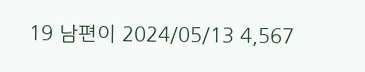19 남편이 2024/05/13 4,567